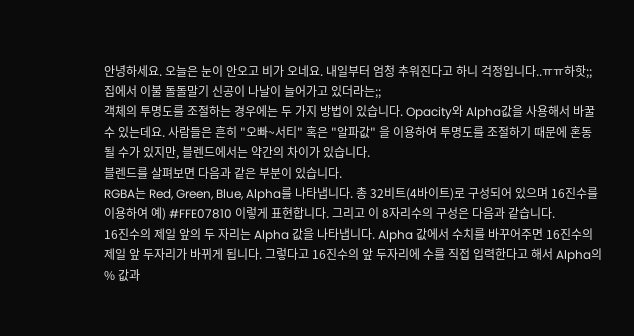안녕하세요. 오늘은 눈이 안오고 비가 오네요. 내일부터 엄청 추워진다고 하니 걱정입니다..ㅠㅠ하핫;; 집에서 이불 돌돌말기 신공이 나날이 늘어가고 있더라는;;
객체의 투명도를 조절하는 경우에는 두 가지 방법이 있습니다. Opacity와 Alpha값을 사용해서 바꿀 수 있는데요. 사람들은 흔히 "오빠~서티" 혹은 "알파값" 을 이용하여 투명도를 조절하기 때문에 혼동될 수가 있지만, 블렌드에서는 약간의 차이가 있습니다.
블렌드를 살펴보면 다음과 같은 부분이 있습니다.
RGBA는 Red, Green, Blue, Alpha를 나타냅니다. 총 32비트(4바이트)로 구성되어 있으며 16진수를 이용하여 예) #FFE07810 이렇게 표현합니다. 그리고 이 8자리수의 구성은 다음과 같습니다.
16진수의 제일 앞의 두 자리는 Alpha 값을 나타냅니다. Alpha 값에서 수치를 바꾸어주면 16진수의 제일 앞 두자리가 바뀌게 됩니다. 그렇다고 16진수의 앞 두자리에 수를 직접 입력한다고 해서 Alpha의 % 값과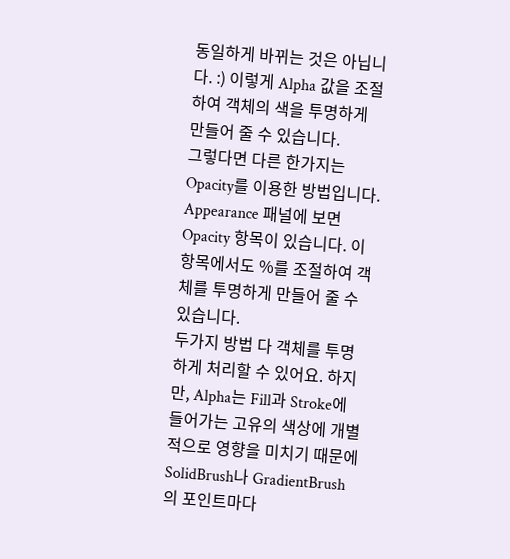동일하게 바뀌는 것은 아닙니다. :) 이렇게 Alpha 값을 조절하여 객체의 색을 투명하게 만들어 줄 수 있습니다.
그렇다면 다른 한가지는 Opacity를 이용한 방법입니다.
Appearance 패널에 보면 Opacity 항목이 있습니다. 이 항목에서도 %를 조절하여 객체를 투명하게 만들어 줄 수 있습니다.
두가지 방법 다 객체를 투명하게 처리할 수 있어요. 하지만, Alpha는 Fill과 Stroke에 들어가는 고유의 색상에 개별적으로 영향을 미치기 때문에 SolidBrush나 GradientBrush의 포인트마다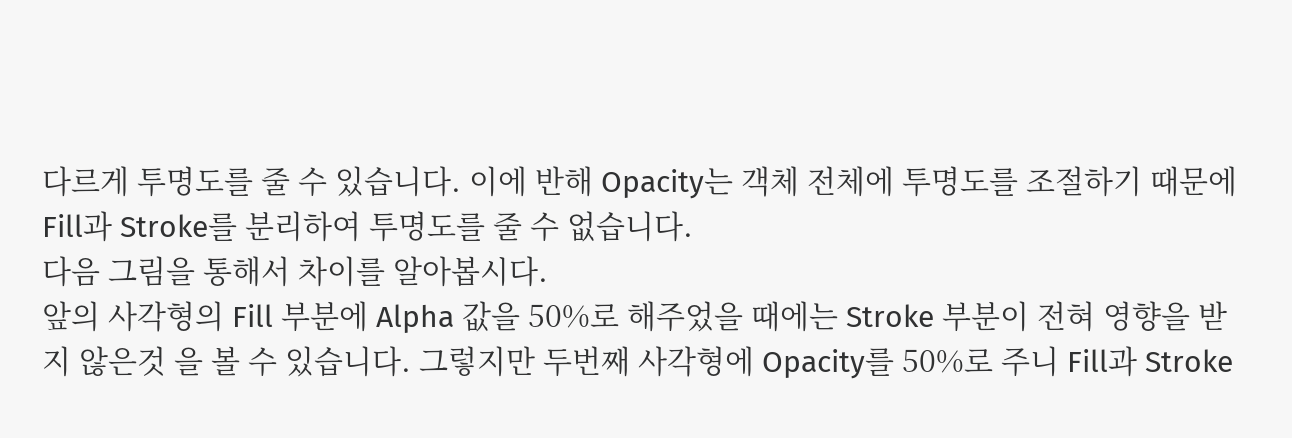다르게 투명도를 줄 수 있습니다. 이에 반해 Opacity는 객체 전체에 투명도를 조절하기 때문에 Fill과 Stroke를 분리하여 투명도를 줄 수 없습니다.
다음 그림을 통해서 차이를 알아봅시다.
앞의 사각형의 Fill 부분에 Alpha 값을 50%로 해주었을 때에는 Stroke 부분이 전혀 영향을 받지 않은것 을 볼 수 있습니다. 그렇지만 두번째 사각형에 Opacity를 50%로 주니 Fill과 Stroke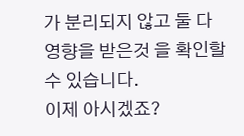가 분리되지 않고 둘 다 영향을 받은것 을 확인할 수 있습니다.
이제 아시겠죠?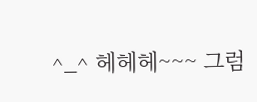^_^ 헤헤헤~~~ 그럼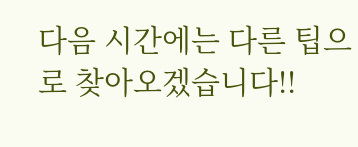다음 시간에는 다른 팁으로 찾아오겠습니다!!